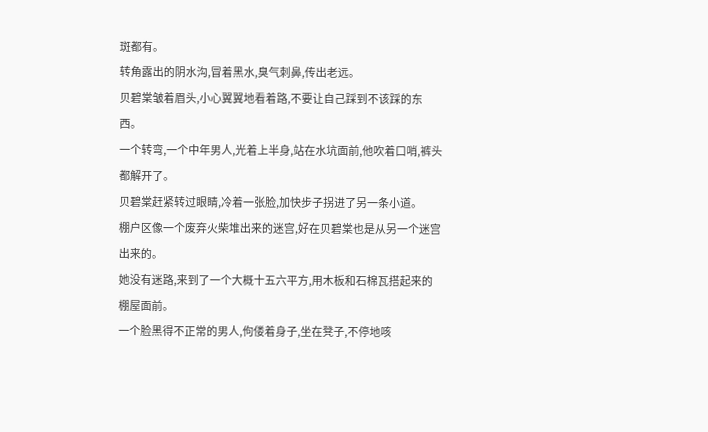斑都有。
转角露出的阴水沟,冒着黑水,臭气刺鼻,传出老远。
贝碧棠皱着眉头,小心翼翼地看着路,不要让自己踩到不该踩的东西。
一个转弯,一个中年男人,光着上半身,站在水坑面前,他吹着口哨,裤头都解开了。
贝碧棠赶紧转过眼睛,冷着一张脸,加快步子拐进了另一条小道。
棚户区像一个废弃火柴堆出来的迷宫,好在贝碧棠也是从另一个迷宫出来的。
她没有迷路,来到了一个大概十五六平方,用木板和石棉瓦搭起来的棚屋面前。
一个脸黑得不正常的男人,佝偻着身子,坐在凳子,不停地咳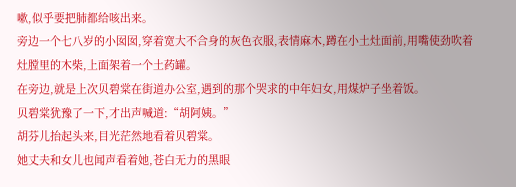嗽,似乎要把肺都给咳出来。
旁边一个七八岁的小囡囡,穿着宽大不合身的灰色衣服,表情麻木,蹲在小土灶面前,用嘴使劲吹着灶膛里的木柴,上面架着一个土药罐。
在旁边,就是上次贝碧棠在街道办公室,遇到的那个哭求的中年妇女,用煤炉子坐着饭。
贝碧棠犹豫了一下,才出声喊道:“胡阿姨。”
胡芬儿抬起头来,目光茫然地看着贝碧棠。
她丈夫和女儿也闻声看着她,苍白无力的黑眼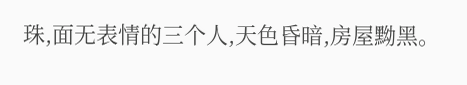珠,面无表情的三个人,天色昏暗,房屋黝黑。